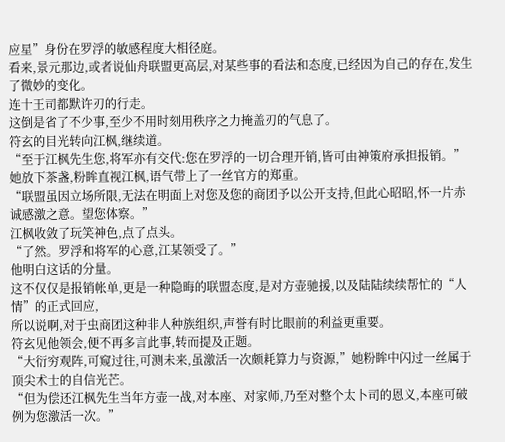应星”身份在罗浮的敏感程度大相径庭。
看来,景元那边,或者说仙舟联盟更高层,对某些事的看法和态度,已经因为自己的存在,发生了微妙的变化。
连十王司都默许刃的行走。
这倒是省了不少事,至少不用时刻用秩序之力掩盖刃的气息了。
符玄的目光转向江枫,继续道。
“至于江枫先生您,将军亦有交代:您在罗浮的一切合理开销,皆可由神策府承担报销。”
她放下茶盏,粉眸直视江枫,语气带上了一丝官方的郑重。
“联盟虽因立场所限,无法在明面上对您及您的商团予以公开支持,但此心昭昭,怀一片赤诚感激之意。望您体察。”
江枫收敛了玩笑神色,点了点头。
“了然。罗浮和将军的心意,江某领受了。”
他明白这话的分量。
这不仅仅是报销帐单,更是一种隐晦的联盟态度,是对方壶驰援,以及陆陆续续帮忙的“人情”的正式回应,
所以说啊,对于虫商团这种非人种族组织,声誉有时比眼前的利益更重要。
符玄见他领会,便不再多言此事,转而提及正题。
“大衍穷观阵,可窥过往,可测未来,虽激活一次颇耗算力与资源,”她粉眸中闪过一丝属于顶尖术士的自信光芒。
“但为偿还江枫先生当年方壶一战,对本座、对家师,乃至对整个太卜司的恩义,本座可破例为您激活一次。”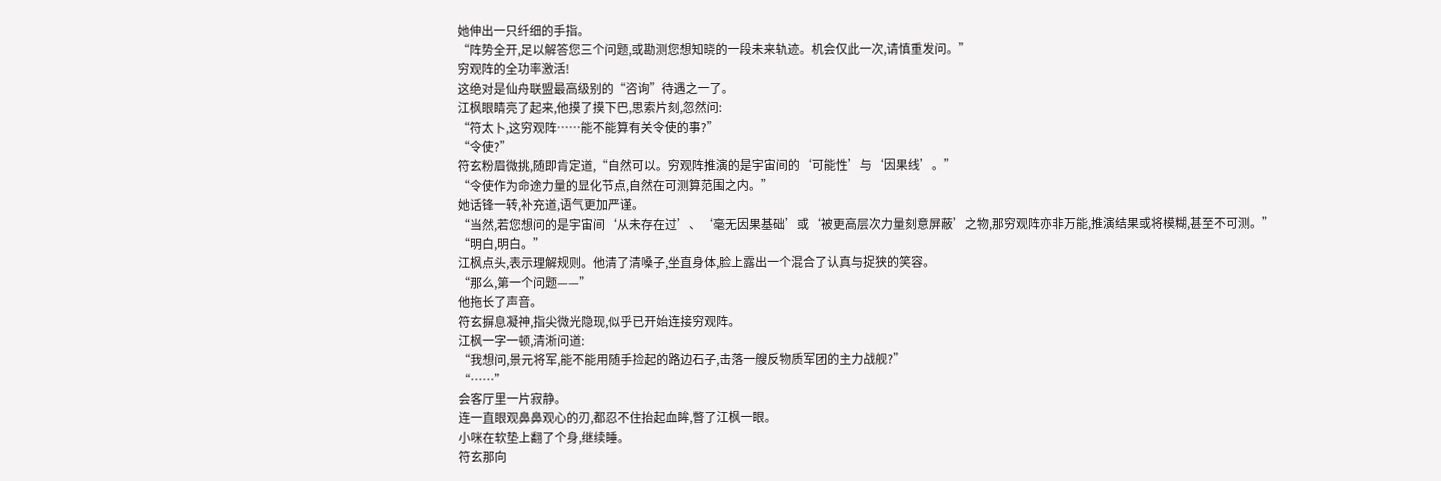她伸出一只纤细的手指。
“阵势全开,足以解答您三个问题,或勘测您想知晓的一段未来轨迹。机会仅此一次,请慎重发问。”
穷观阵的全功率激活!
这绝对是仙舟联盟最高级别的“咨询”待遇之一了。
江枫眼睛亮了起来,他摸了摸下巴,思索片刻,忽然问:
“符太卜,这穷观阵……能不能算有关令使的事?”
“令使?”
符玄粉眉微挑,随即肯定道,“自然可以。穷观阵推演的是宇宙间的‘可能性’与‘因果线’。”
“令使作为命途力量的显化节点,自然在可测算范围之内。”
她话锋一转,补充道,语气更加严谨。
“当然,若您想问的是宇宙间‘从未存在过’、‘毫无因果基础’或‘被更高层次力量刻意屏蔽’之物,那穷观阵亦非万能,推演结果或将模糊,甚至不可测。”
“明白,明白。”
江枫点头,表示理解规则。他清了清嗓子,坐直身体,脸上露出一个混合了认真与捉狭的笑容。
“那么,第一个问题——”
他拖长了声音。
符玄摒息凝神,指尖微光隐现,似乎已开始连接穷观阵。
江枫一字一顿,清淅问道:
“我想问,景元将军,能不能用随手捡起的路边石子,击落一艘反物质军团的主力战舰?”
“……”
会客厅里一片寂静。
连一直眼观鼻鼻观心的刃,都忍不住抬起血眸,瞥了江枫一眼。
小咪在软垫上翻了个身,继续睡。
符玄那向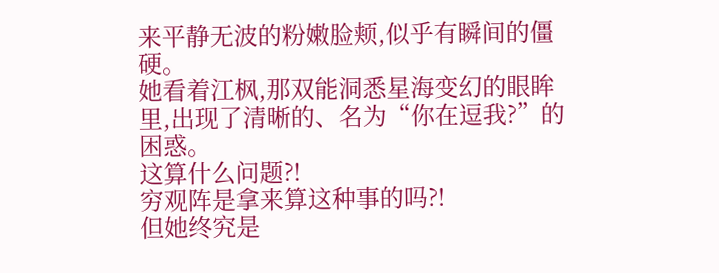来平静无波的粉嫩脸颊,似乎有瞬间的僵硬。
她看着江枫,那双能洞悉星海变幻的眼眸里,出现了清晰的、名为“你在逗我?”的困惑。
这算什么问题?!
穷观阵是拿来算这种事的吗?!
但她终究是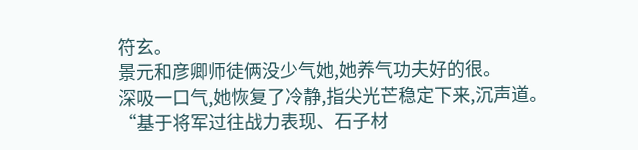符玄。
景元和彦卿师徒俩没少气她,她养气功夫好的很。
深吸一口气,她恢复了冷静,指尖光芒稳定下来,沉声道。
“基于将军过往战力表现、石子材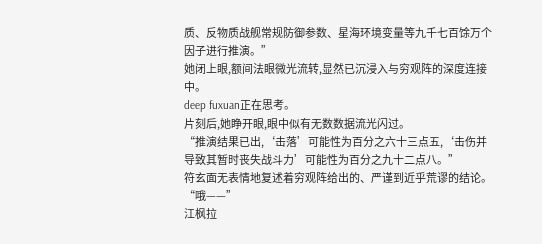质、反物质战舰常规防御参数、星海环境变量等九千七百馀万个因子进行推演。”
她闭上眼,额间法眼微光流转,显然已沉浸入与穷观阵的深度连接中。
deep fuxuan正在思考。
片刻后,她睁开眼,眼中似有无数数据流光闪过。
“推演结果已出,‘击落’可能性为百分之六十三点五,‘击伤并导致其暂时丧失战斗力’可能性为百分之九十二点八。”
符玄面无表情地复述着穷观阵给出的、严谨到近乎荒谬的结论。
“哦——”
江枫拉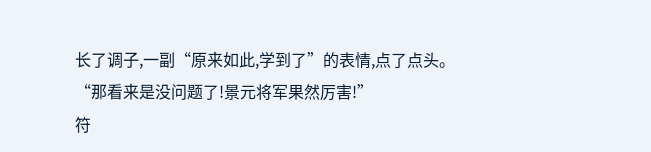长了调子,一副“原来如此,学到了”的表情,点了点头。
“那看来是没问题了!景元将军果然厉害!”
符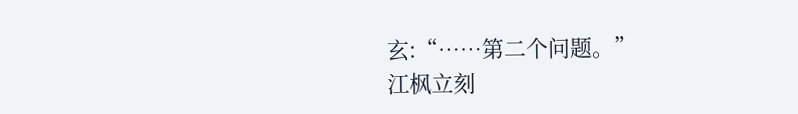玄:“……第二个问题。”
江枫立刻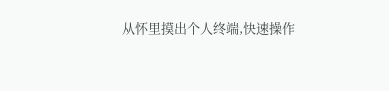从怀里摸出个人终端,快速操作